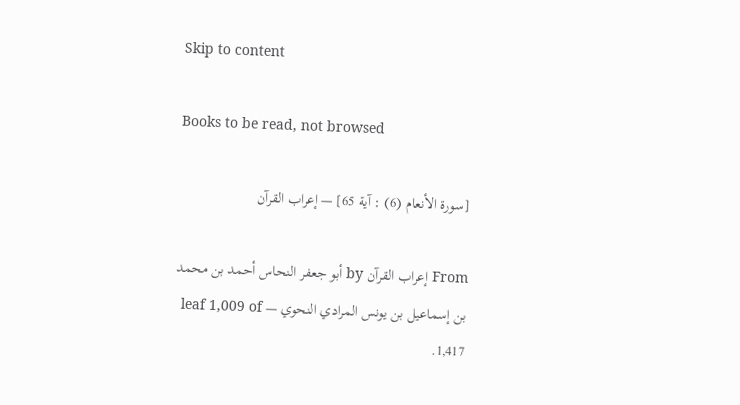Skip to content

Books to be read, not browsed

[سورة الأنعام (6) : آية 65] — إعراب القرآن

From إعراب القرآن by أبو جعفر النحاس أحمد بن محمد بن إسماعيل بن يونس المرادي النحوي — leaf 1,009 of 1,417.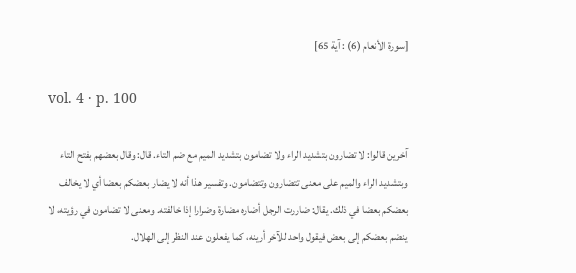[سورة الأنعام (6) : آية 65]

vol. 4 · p. 100

آخرين قالوا: لا تضارون بتشديد الراء ولا تضامون بتشديد الميم مع ضم التاء. قال: وقال بعضهم بفتح التاء وبتشديد الراء والميم على معنى تتضارون وتتضامون. وتفسير هذا أنه لا يضار بعضكم بعضا أي لا يخالف بعضكم بعضا في ذلك. يقال: ضاررت الرجل أضاره مضارة وضرارا إذا خالفته. ومعنى لا تضامون في رؤيته، لا ينضم بعضكم إلى بعض فيقول واحد للآخر أرينه، كما يفعلون عند النظر إلى الهلال.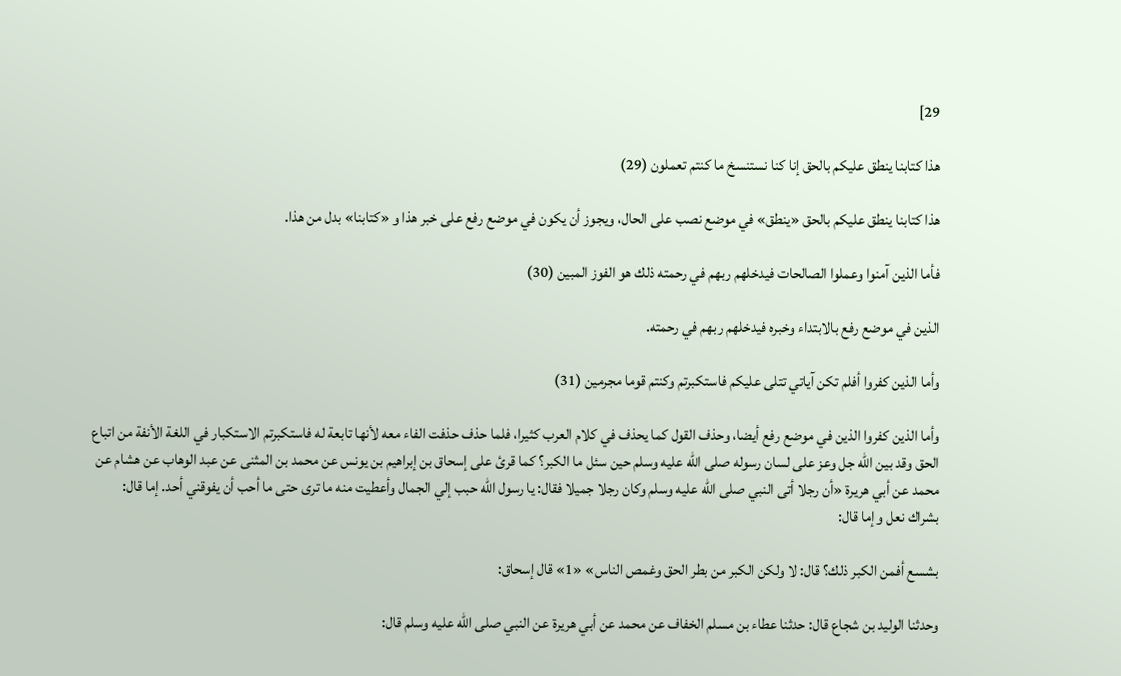29]

هذا كتابنا ينطق عليكم بالحق إنا كنا نستنسخ ما كنتم تعملون (29)

هذا كتابنا ينطق عليكم بالحق «ينطق» في موضع نصب على الحال، ويجوز أن يكون في موضع رفع على خبر هذا و «كتابنا» بدل من هذا.

فأما الذين آمنوا وعملوا الصالحات فيدخلهم ربهم في رحمته ذلك هو الفوز المبين (30)

الذين في موضع رفع بالابتداء وخبره فيدخلهم ربهم في رحمته.

وأما الذين كفروا أفلم تكن آياتي تتلى عليكم فاستكبرتم وكنتم قوما مجرمين (31)

وأما الذين كفروا الذين في موضع رفع أيضا، وحذف القول كما يحذف في كلام العرب كثيرا، فلما حذف حذفت الفاء معه لأنها تابعة له فاستكبرتم الاستكبار في اللغة الأنفة من اتباع الحق وقد بين الله جل وعز على لسان رسوله صلى الله عليه وسلم حين سئل ما الكبر؟ كما قرئ على إسحاق بن إبراهيم بن يونس عن محمد بن المثنى عن عبد الوهاب عن هشام عن محمد عن أبي هريرة «أن رجلا أتى النبي صلى الله عليه وسلم وكان رجلا جميلا فقال: يا رسول الله حبب إلي الجمال وأعطيت منه ما ترى حتى ما أحب أن يفوقني أحد. إما قال: بشراك نعل وإما قال:

بشسع أفمن الكبر ذلك؟ قال: لا ولكن الكبر من بطر الحق وغمص الناس» «1» قال إسحاق:

وحدثنا الوليد بن شجاع قال: حدثنا عطاء بن مسلم الخفاف عن محمد عن أبي هريرة عن النبي صلى الله عليه وسلم قال: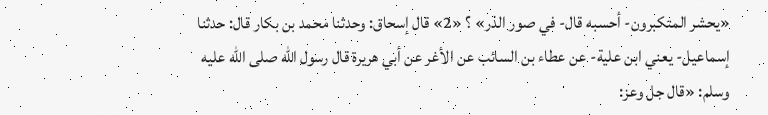«يحشر المتكبرون- أحسبه قال- في صور الذر» ؟ «2» قال إسحاق: وحدثنا محمد بن بكار قال: حدثنا إسماعيل- يعني ابن علية- عن عطاء بن السائب عن الأغر عن أبي هريرة قال رسول الله صلى الله عليه وسلم: «قال جل وعز: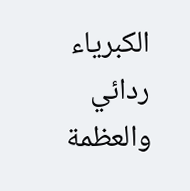الكبرياء ردائي والعظمة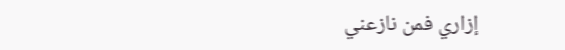إزاري فمن نازعني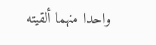واحدا منهما ألقيته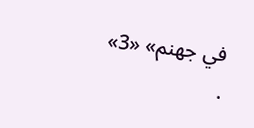في جهنم» «3» .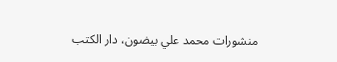منشورات محمد علي بيضون، دار الكتب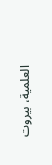العلمية، بيروت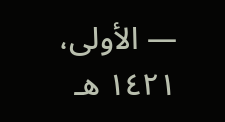— الأولى، ١٤٢١ هـ